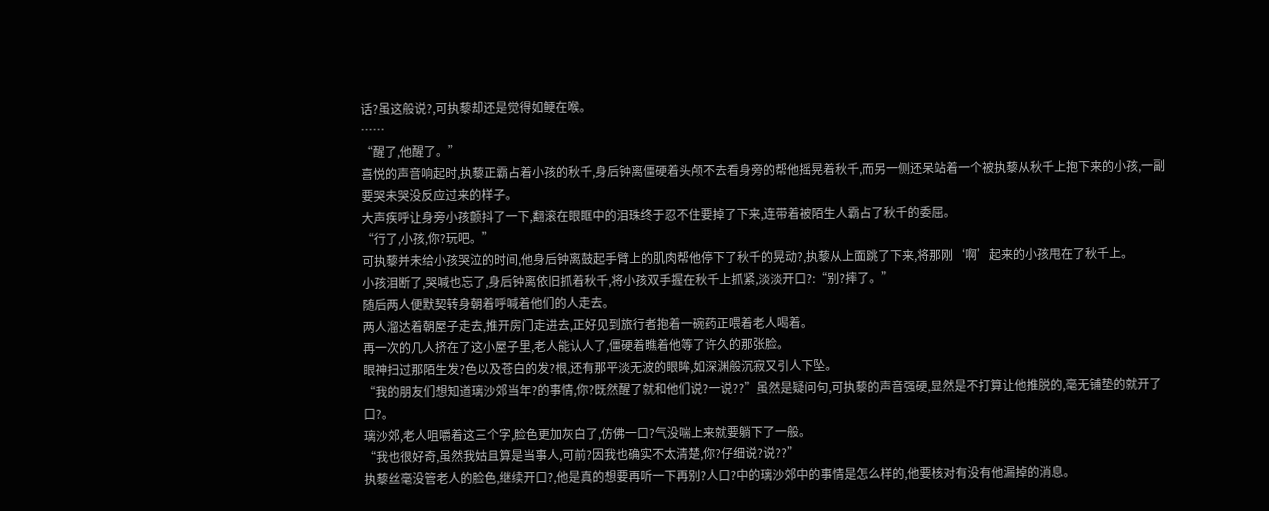话?虽这般说?,可执藜却还是觉得如鲠在喉。
……
“醒了,他醒了。”
喜悦的声音响起时,执藜正霸占着小孩的秋千,身后钟离僵硬着头颅不去看身旁的帮他摇晃着秋千,而另一侧还呆站着一个被执藜从秋千上抱下来的小孩,一副要哭未哭没反应过来的样子。
大声疾呼让身旁小孩颤抖了一下,翻滚在眼眶中的泪珠终于忍不住要掉了下来,连带着被陌生人霸占了秋千的委屈。
“行了,小孩,你?玩吧。”
可执藜并未给小孩哭泣的时间,他身后钟离鼓起手臂上的肌肉帮他停下了秋千的晃动?,执藜从上面跳了下来,将那刚‘啊’起来的小孩甩在了秋千上。
小孩泪断了,哭喊也忘了,身后钟离依旧抓着秋千,将小孩双手握在秋千上抓紧,淡淡开口?:“别?摔了。”
随后两人便默契转身朝着呼喊着他们的人走去。
两人溜达着朝屋子走去,推开房门走进去,正好见到旅行者抱着一碗药正喂着老人喝着。
再一次的几人挤在了这小屋子里,老人能认人了,僵硬着瞧着他等了许久的那张脸。
眼神扫过那陌生发?色以及苍白的发?根,还有那平淡无波的眼眸,如深渊般沉寂又引人下坠。
“我的朋友们想知道璃沙郊当年?的事情,你?既然醒了就和他们说?一说??”虽然是疑问句,可执藜的声音强硬,显然是不打算让他推脱的,毫无铺垫的就开了口?。
璃沙郊,老人咀嚼着这三个字,脸色更加灰白了,仿佛一口?气没喘上来就要躺下了一般。
“我也很好奇,虽然我姑且算是当事人,可前?因我也确实不太清楚,你?仔细说?说??”
执藜丝毫没管老人的脸色,继续开口?,他是真的想要再听一下再别?人口?中的璃沙郊中的事情是怎么样的,他要核对有没有他漏掉的消息。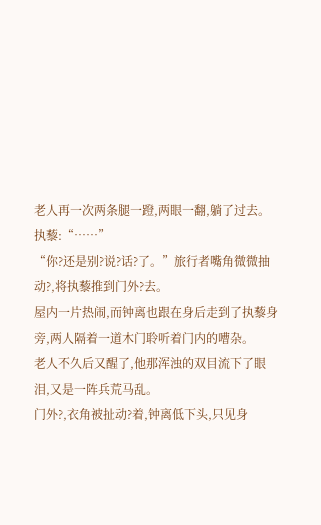老人再一次两条腿一蹬,两眼一翻,躺了过去。
执藜:“……”
“你?还是别?说?话?了。”旅行者嘴角微微抽动?,将执藜推到门外?去。
屋内一片热闹,而钟离也跟在身后走到了执藜身旁,两人隔着一道木门聆听着门内的嘈杂。
老人不久后又醒了,他那浑浊的双目流下了眼泪,又是一阵兵荒马乱。
门外?,衣角被扯动?着,钟离低下头,只见身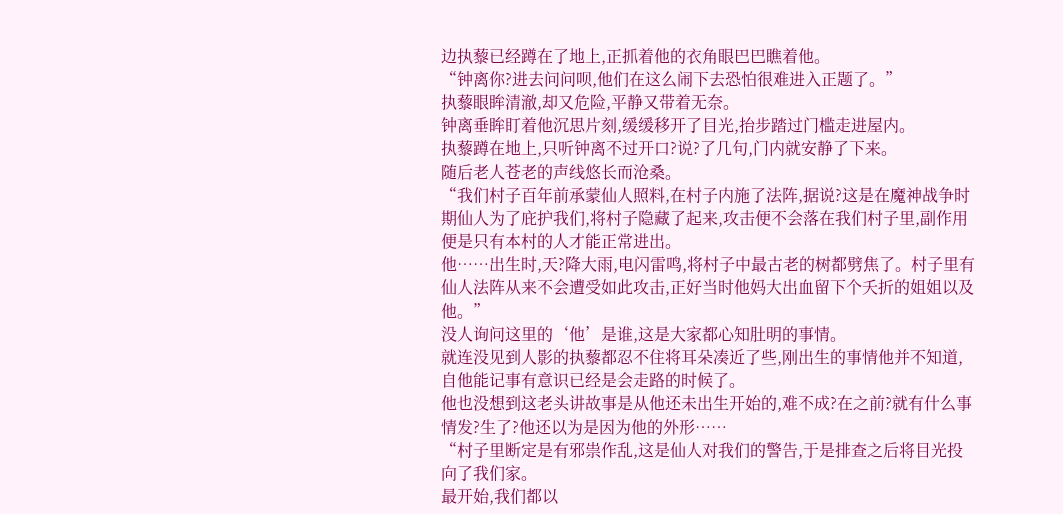边执藜已经蹲在了地上,正抓着他的衣角眼巴巴瞧着他。
“钟离你?进去问问呗,他们在这么闹下去恐怕很难进入正题了。”
执藜眼眸清澈,却又危险,平静又带着无奈。
钟离垂眸盯着他沉思片刻,缓缓移开了目光,抬步踏过门槛走进屋内。
执藜蹲在地上,只听钟离不过开口?说?了几句,门内就安静了下来。
随后老人苍老的声线悠长而沧桑。
“我们村子百年前承蒙仙人照料,在村子内施了法阵,据说?这是在魔神战争时期仙人为了庇护我们,将村子隐藏了起来,攻击便不会落在我们村子里,副作用便是只有本村的人才能正常进出。
他……出生时,天?降大雨,电闪雷鸣,将村子中最古老的树都劈焦了。村子里有仙人法阵从来不会遭受如此攻击,正好当时他妈大出血留下个夭折的姐姐以及他。”
没人询问这里的‘他’是谁,这是大家都心知肚明的事情。
就连没见到人影的执藜都忍不住将耳朵凑近了些,刚出生的事情他并不知道,自他能记事有意识已经是会走路的时候了。
他也没想到这老头讲故事是从他还未出生开始的,难不成?在之前?就有什么事情发?生了?他还以为是因为他的外形……
“村子里断定是有邪祟作乱,这是仙人对我们的警告,于是排查之后将目光投向了我们家。
最开始,我们都以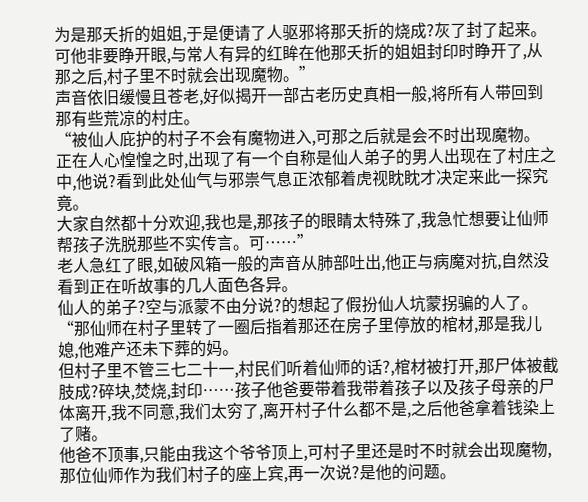为是那夭折的姐姐,于是便请了人驱邪将那夭折的烧成?灰了封了起来。可他非要睁开眼,与常人有异的红眸在他那夭折的姐姐封印时睁开了,从那之后,村子里不时就会出现魔物。”
声音依旧缓慢且苍老,好似揭开一部古老历史真相一般,将所有人带回到那有些荒凉的村庄。
“被仙人庇护的村子不会有魔物进入,可那之后就是会不时出现魔物。
正在人心惶惶之时,出现了有一个自称是仙人弟子的男人出现在了村庄之中,他说?看到此处仙气与邪祟气息正浓郁着虎视眈眈才决定来此一探究竟。
大家自然都十分欢迎,我也是,那孩子的眼睛太特殊了,我急忙想要让仙师帮孩子洗脱那些不实传言。可……”
老人急红了眼,如破风箱一般的声音从肺部吐出,他正与病魔对抗,自然没看到正在听故事的几人面色各异。
仙人的弟子?空与派蒙不由分说?的想起了假扮仙人坑蒙拐骗的人了。
“那仙师在村子里转了一圈后指着那还在房子里停放的棺材,那是我儿媳,他难产还未下葬的妈。
但村子里不管三七二十一,村民们听着仙师的话?,棺材被打开,那尸体被截肢成?碎块,焚烧,封印……孩子他爸要带着我带着孩子以及孩子母亲的尸体离开,我不同意,我们太穷了,离开村子什么都不是,之后他爸拿着钱染上了赌。
他爸不顶事,只能由我这个爷爷顶上,可村子里还是时不时就会出现魔物,那位仙师作为我们村子的座上宾,再一次说?是他的问题。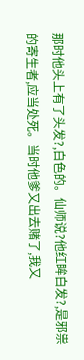那时他头上有了头发?,白色的。仙师说?他红眸白发?,是邪祟的寄生者,应当处死。当时他爹又出去赌了,我又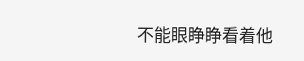不能眼睁睁看着他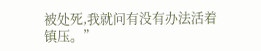被处死,我就问有没有办法活着镇压。”